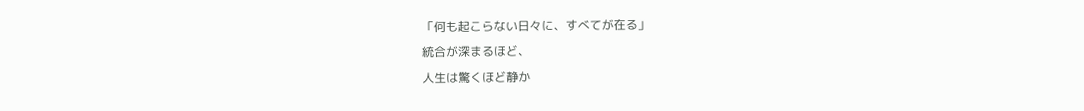「何も起こらない日々に、すべてが在る」
統合が深まるほど、
人生は驚くほど静か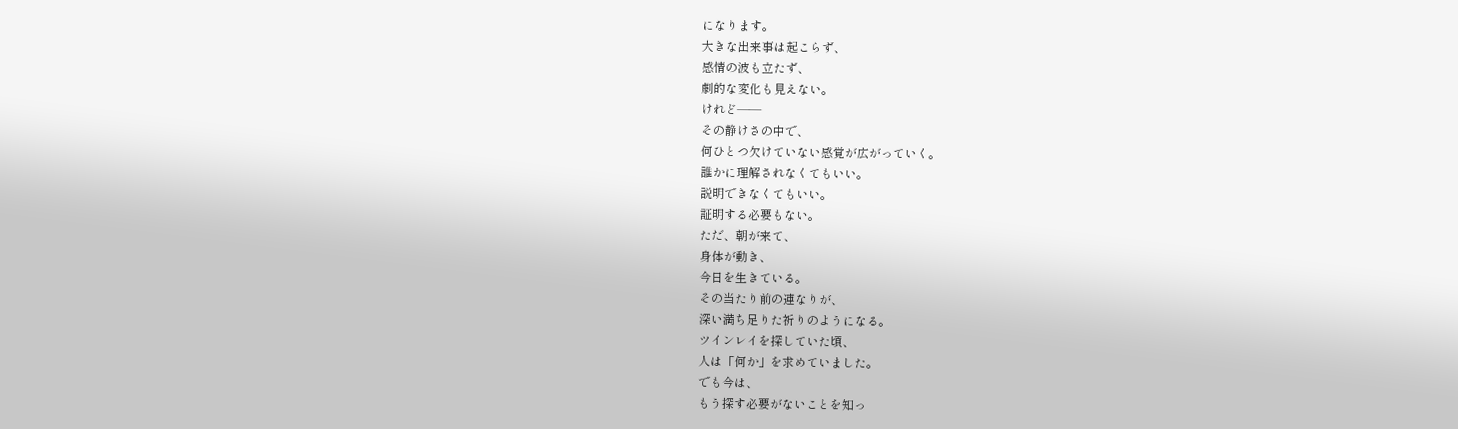になります。
大きな出来事は起こらず、
感情の波も立たず、
劇的な変化も見えない。
けれど——
その静けさの中で、
何ひとつ欠けていない感覚が広がっていく。
誰かに理解されなくてもいい。
説明できなくてもいい。
証明する必要もない。
ただ、朝が来て、
身体が動き、
今日を生きている。
その当たり前の連なりが、
深い満ち足りた祈りのようになる。
ツインレイを探していた頃、
人は「何か」を求めていました。
でも今は、
もう探す必要がないことを知っ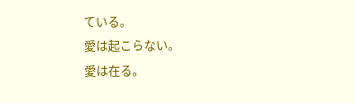ている。
愛は起こらない。
愛は在る。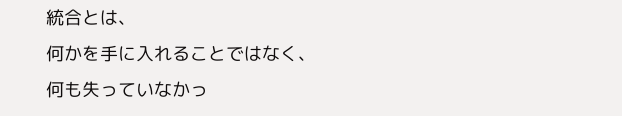統合とは、
何かを手に入れることではなく、
何も失っていなかっ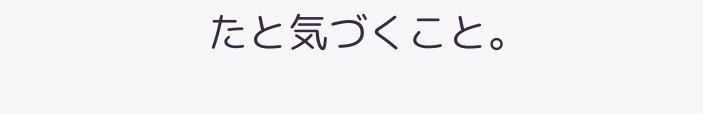たと気づくこと。